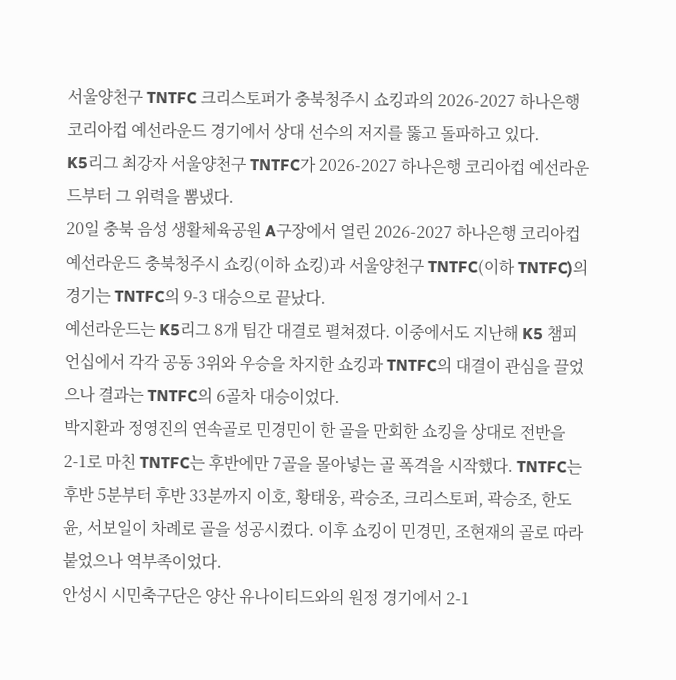서울양천구 TNTFC 크리스토퍼가 충북청주시 쇼킹과의 2026-2027 하나은행 코리아컵 예선라운드 경기에서 상대 선수의 저지를 뚫고 돌파하고 있다.
K5리그 최강자 서울양천구 TNTFC가 2026-2027 하나은행 코리아컵 예선라운드부터 그 위력을 뽐냈다.
20일 충북 음성 생활체육공원 A구장에서 열린 2026-2027 하나은행 코리아컵 예선라운드 충북청주시 쇼킹(이하 쇼킹)과 서울양천구 TNTFC(이하 TNTFC)의 경기는 TNTFC의 9-3 대승으로 끝났다.
예선라운드는 K5리그 8개 팀간 대결로 펼쳐졌다. 이중에서도 지난해 K5 챔피언십에서 각각 공동 3위와 우승을 차지한 쇼킹과 TNTFC의 대결이 관심을 끌었으나 결과는 TNTFC의 6골차 대승이었다.
박지환과 정영진의 연속골로 민경민이 한 골을 만회한 쇼킹을 상대로 전반을 2-1로 마친 TNTFC는 후반에만 7골을 몰아넣는 골 폭격을 시작했다. TNTFC는 후반 5분부터 후반 33분까지 이호, 황태웅, 곽승조, 크리스토퍼, 곽승조, 한도윤, 서보일이 차례로 골을 성공시켰다. 이후 쇼킹이 민경민, 조현재의 골로 따라붙었으나 역부족이었다.
안성시 시민축구단은 양산 유나이티드와의 원정 경기에서 2-1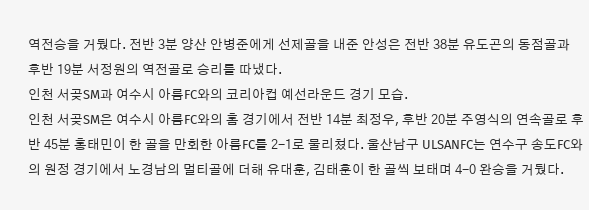역전승을 거뒀다. 전반 3분 양산 안병준에게 선제골을 내준 안성은 전반 38분 유도곤의 동점골과 후반 19분 서정원의 역전골로 승리를 따냈다.
인천 서곶SM과 여수시 아름FC와의 코리아컵 예선라운드 경기 모습.
인천 서곶SM은 여수시 아름FC와의 홈 경기에서 전반 14분 최정우, 후반 20분 주영식의 연속골로 후반 45분 홍태민이 한 골을 만회한 아름FC를 2-1로 물리쳤다. 울산남구 ULSANFC는 연수구 송도FC와의 원정 경기에서 노경남의 멀티골에 더해 유대훈, 김태훈이 한 골씩 보태며 4-0 완승을 거뒀다.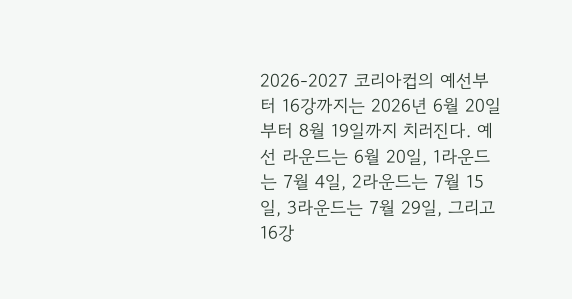2026-2027 코리아컵의 예선부터 16강까지는 2026년 6월 20일부터 8월 19일까지 치러진다. 예선 라운드는 6월 20일, 1라운드는 7월 4일, 2라운드는 7월 15일, 3라운드는 7월 29일, 그리고 16강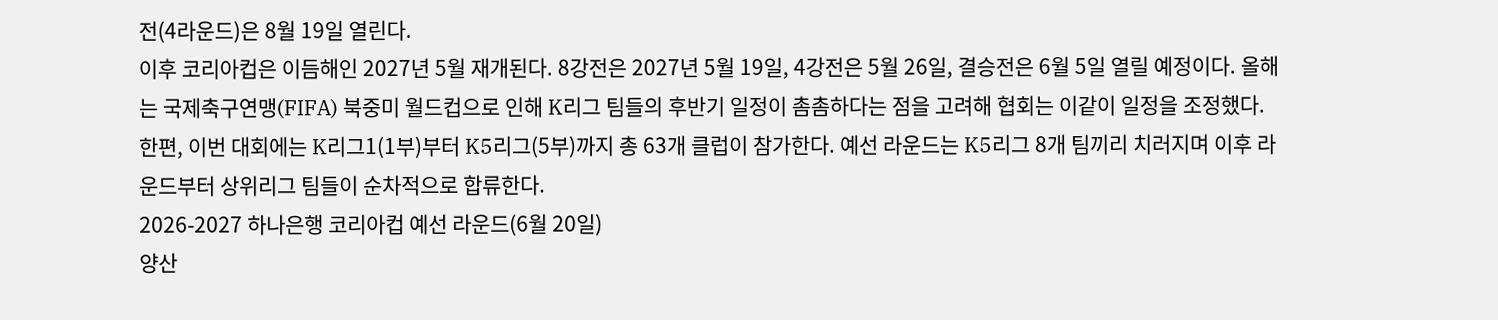전(4라운드)은 8월 19일 열린다.
이후 코리아컵은 이듬해인 2027년 5월 재개된다. 8강전은 2027년 5월 19일, 4강전은 5월 26일, 결승전은 6월 5일 열릴 예정이다. 올해는 국제축구연맹(FIFA) 북중미 월드컵으로 인해 K리그 팀들의 후반기 일정이 촘촘하다는 점을 고려해 협회는 이같이 일정을 조정했다.
한편, 이번 대회에는 K리그1(1부)부터 K5리그(5부)까지 총 63개 클럽이 참가한다. 예선 라운드는 K5리그 8개 팀끼리 치러지며 이후 라운드부터 상위리그 팀들이 순차적으로 합류한다.
2026-2027 하나은행 코리아컵 예선 라운드(6월 20일)
양산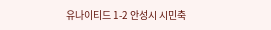유나이티드 1-2 안성시 시민축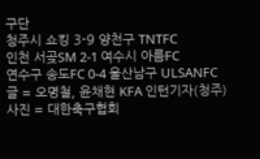구단
청주시 쇼킹 3-9 양천구 TNTFC
인천 서곶SM 2-1 여수시 아름FC
연수구 송도FC 0-4 울산남구 ULSANFC
글 = 오명철, 윤채현 KFA 인턴기자(청주)
사진 = 대한축구협회